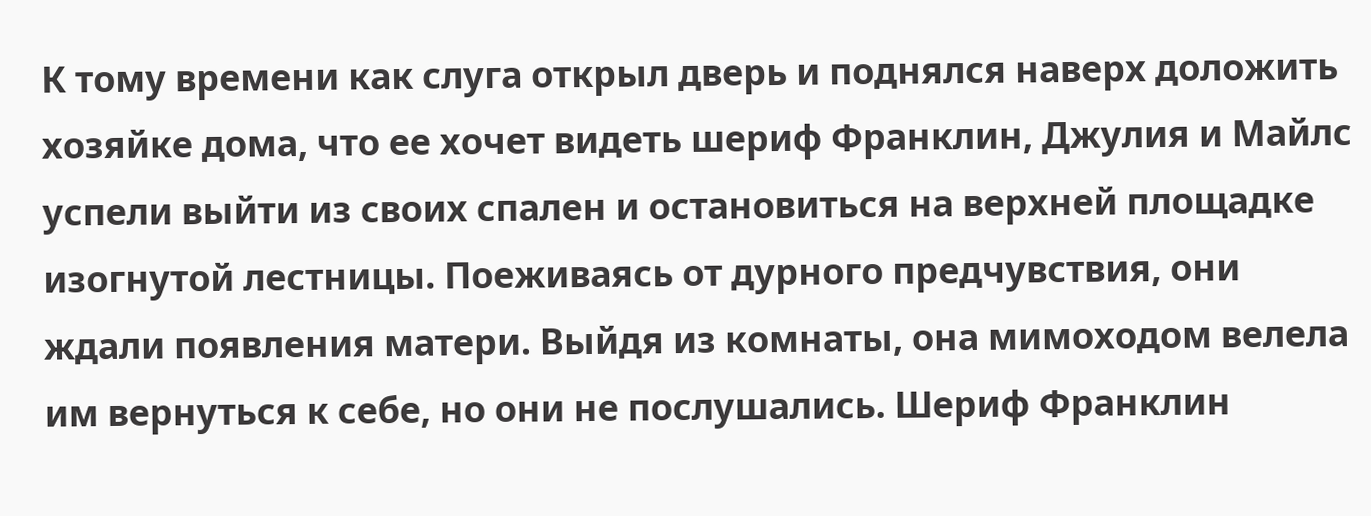К тому времени как слуга открыл дверь и поднялся наверх доложить хозяйке дома, что ее хочет видеть шериф Франклин, Джулия и Майлс успели выйти из своих спален и остановиться на верхней площадке изогнутой лестницы. Поеживаясь от дурного предчувствия, они ждали появления матери. Выйдя из комнаты, она мимоходом велела им вернуться к себе, но они не послушались. Шериф Франклин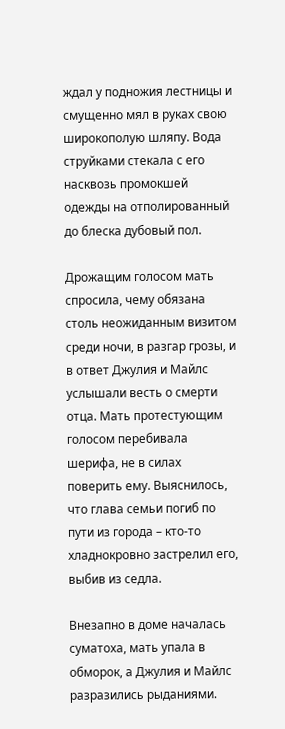ждал у подножия лестницы и смущенно мял в руках свою широкополую шляпу. Вода струйками стекала с его насквозь промокшей одежды на отполированный до блеска дубовый пол.

Дрожащим голосом мать спросила, чему обязана столь неожиданным визитом среди ночи, в разгар грозы, и в ответ Джулия и Майлс услышали весть о смерти отца. Мать протестующим голосом перебивала шерифа, не в силах поверить ему. Выяснилось, что глава семьи погиб по пути из города – кто-то хладнокровно застрелил его, выбив из седла.

Внезапно в доме началась суматоха, мать упала в обморок, а Джулия и Майлс разразились рыданиями.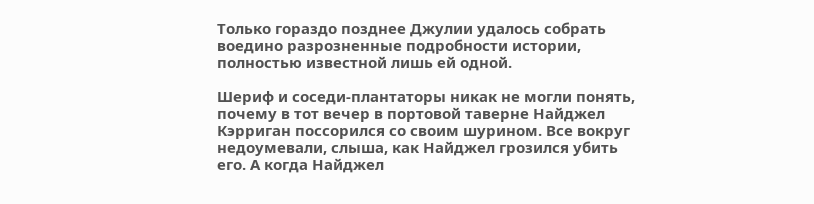Только гораздо позднее Джулии удалось собрать воедино разрозненные подробности истории, полностью известной лишь ей одной.

Шериф и соседи-плантаторы никак не могли понять, почему в тот вечер в портовой таверне Найджел Кэрриган поссорился со своим шурином. Все вокруг недоумевали, слыша, как Найджел грозился убить его. А когда Найджел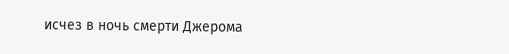исчез в ночь смерти Джерома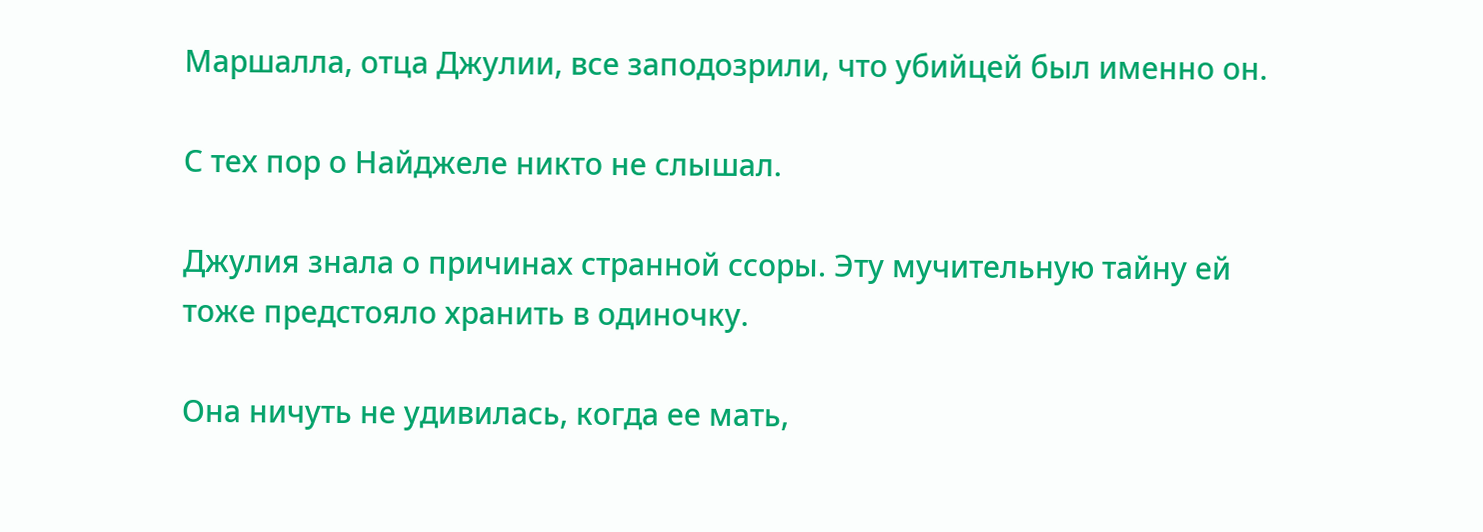Маршалла, отца Джулии, все заподозрили, что убийцей был именно он.

С тех пор о Найджеле никто не слышал.

Джулия знала о причинах странной ссоры. Эту мучительную тайну ей тоже предстояло хранить в одиночку.

Она ничуть не удивилась, когда ее мать,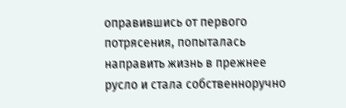оправившись от первого потрясения, попыталась направить жизнь в прежнее русло и стала собственноручно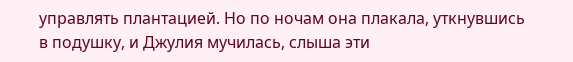управлять плантацией. Но по ночам она плакала, уткнувшись в подушку, и Джулия мучилась, слыша эти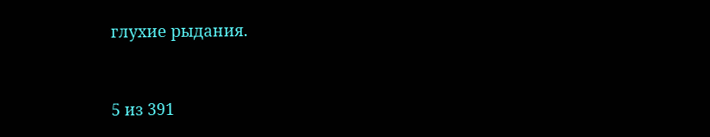глухие рыдания.



5 из 391